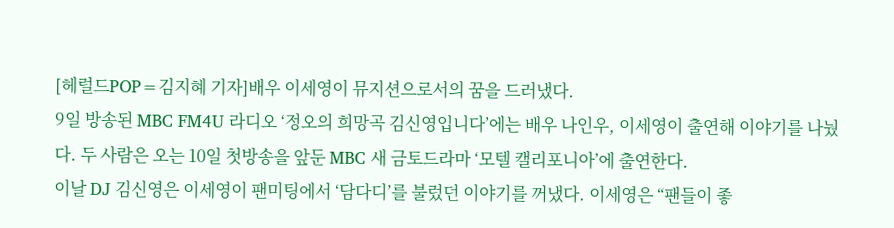[헤럴드POP=김지혜 기자]배우 이세영이 뮤지션으로서의 꿈을 드러냈다.
9일 방송된 MBC FM4U 라디오 ‘정오의 희망곡 김신영입니다’에는 배우 나인우, 이세영이 출연해 이야기를 나눴다. 두 사람은 오는 10일 첫방송을 앞둔 MBC 새 금토드라마 ‘모텔 캘리포니아’에 출연한다.
이날 DJ 김신영은 이세영이 팬미팅에서 ‘담다디’를 불렀던 이야기를 꺼냈다. 이세영은 “팬들이 좋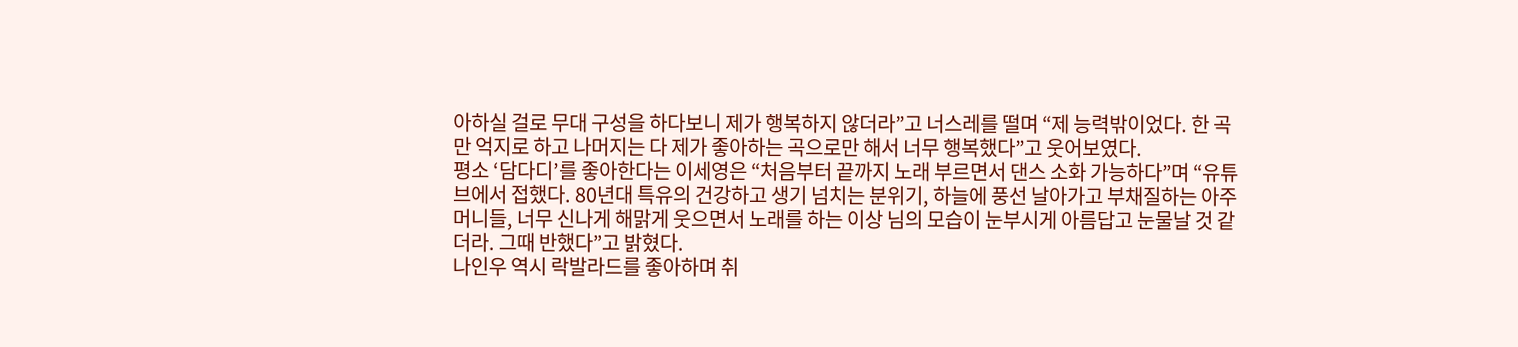아하실 걸로 무대 구성을 하다보니 제가 행복하지 않더라”고 너스레를 떨며 “제 능력밖이었다. 한 곡만 억지로 하고 나머지는 다 제가 좋아하는 곡으로만 해서 너무 행복했다”고 웃어보였다.
평소 ‘담다디’를 좋아한다는 이세영은 “처음부터 끝까지 노래 부르면서 댄스 소화 가능하다”며 “유튜브에서 접했다. 80년대 특유의 건강하고 생기 넘치는 분위기, 하늘에 풍선 날아가고 부채질하는 아주머니들, 너무 신나게 해맑게 웃으면서 노래를 하는 이상 님의 모습이 눈부시게 아름답고 눈물날 것 같더라. 그때 반했다”고 밝혔다.
나인우 역시 락발라드를 좋아하며 취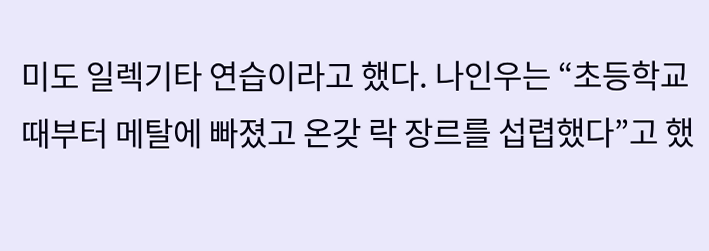미도 일렉기타 연습이라고 했다. 나인우는 “초등학교 때부터 메탈에 빠졌고 온갖 락 장르를 섭렵했다”고 했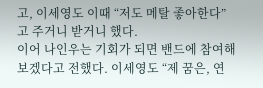고, 이세영도 이때 “저도 메탈 좋아한다”고 주거니 받거니 했다.
이어 나인우는 기회가 되면 밴드에 참여해보겠다고 전했다. 이세영도 “제 꿈은, 연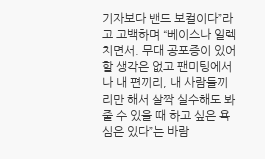기자보다 밴드 보컬이다”라고 고백하며 “베이스나 일렉 치면서. 무대 공포증이 있어 할 생각은 없고 팬미팅에서나 내 편끼리, 내 사람들끼리만 해서 살짝 실수해도 봐줄 수 있을 때 하고 싶은 욕심은 있다”는 바람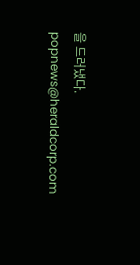을 드러냈다.
popnews@heraldcorp.com